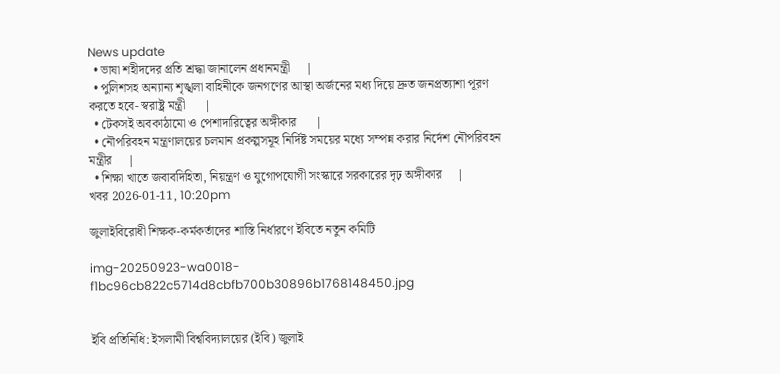News update
  • ভাষা শহীদদের প্রতি শ্রদ্ধা জানালেন প্রধানমন্ত্রী     |
  • পুলিশসহ অন্যান্য শৃঙ্খলা বাহিনীকে জনগণের আস্থা অর্জনের মধ্য দিয়ে দ্রুত জনপ্রত্যাশা পূরণ করতে হবে- স্বরাষ্ট্র মন্ত্রী      |
  • টেকসই অবকাঠামো ও পেশাদারিত্বের অঙ্গীকার      |
  • নৌপরিবহন মন্ত্রণালয়ের চলমান প্রকল্পসমূহ নির্দিষ্ট সময়ের মধ্যে সম্পন্ন করার নির্দেশ নৌপরিবহন মন্ত্রীর     |
  • শিক্ষা খাতে জবাবদিহিতা, নিয়ন্ত্রণ ও যুগোপযোগী সংস্কারে সরকারের দৃঢ় অঙ্গীকার     |
খবর 2026-01-11, 10:20pm

জুলাইবিরোধী শিক্ষক-কর্মকর্তাদের শাস্তি নির্ধারণে ইবিতে নতুন কমিটি

img-20250923-wa0018-f1bc96cb822c5714d8cbfb700b30896b1768148450.jpg


ইবি প্রতিনিধি: ইসলামী বিশ্ববিদ্যালয়ের (ইবি) জুলাই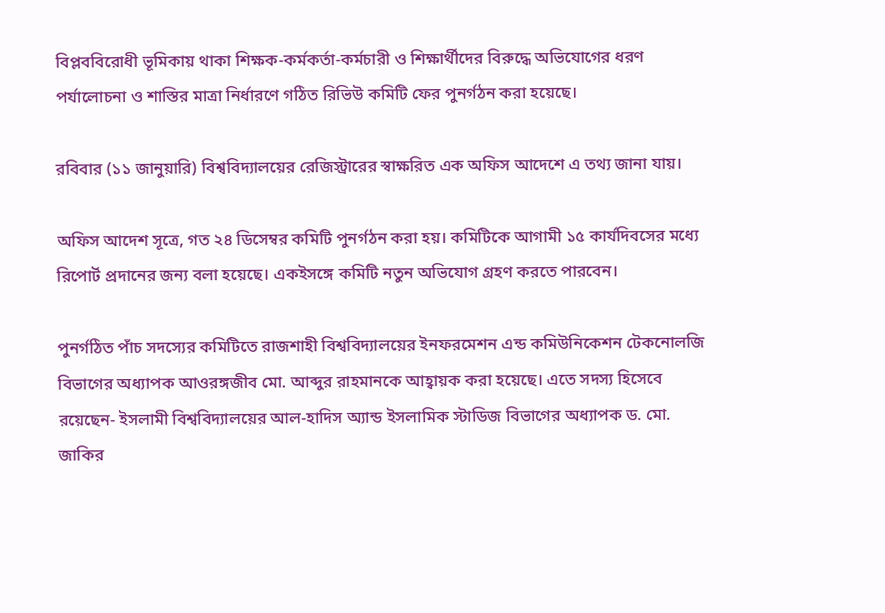বিপ্লববিরোধী ভূমিকায় থাকা শিক্ষক-কর্মকর্তা-কর্মচারী ও শিক্ষার্থীদের বিরুদ্ধে অভিযোগের ধরণ পর্যালোচনা ও শাস্তির মাত্রা নির্ধারণে গঠিত রিভিউ কমিটি ফের পুনর্গঠন করা হয়েছে।

রবিবার (১১ জানুয়ারি) বিশ্ববিদ্যালয়ের রেজিস্ট্রারের স্বাক্ষরিত এক অফিস আদেশে এ তথ্য জানা যায়।

অফিস আদেশ সূত্রে, গত ২৪ ডিসেম্বর কমিটি পুনর্গঠন করা হয়। কমিটিকে আগামী ১৫ কার্যদিবসের মধ্যে রিপোর্ট প্রদানের জন্য বলা হয়েছে। একইসঙ্গে কমিটি নতুন অভিযোগ গ্রহণ করতে পারবেন।

পুনর্গঠিত পাঁচ সদস্যের কমিটিতে রাজশাহী বিশ্ববিদ্যালয়ের ইনফরমেশন এন্ড কমিউনিকেশন টেকনোলজি বিভাগের অধ্যাপক আওরঙ্গজীব মো. আব্দুর রাহমানকে আহ্বায়ক করা হয়েছে। এতে সদস্য হিসেবে রয়েছেন- ইসলামী বিশ্ববিদ্যালয়ের আল-হাদিস অ্যান্ড ইসলামিক স্টাডিজ বিভাগের অধ্যাপক ড. মো. জাকির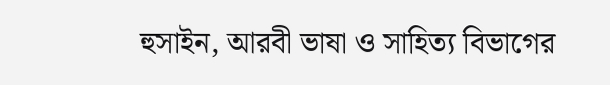হুসাইন, আরবী ভাষা ও সাহিত্য বিভাগের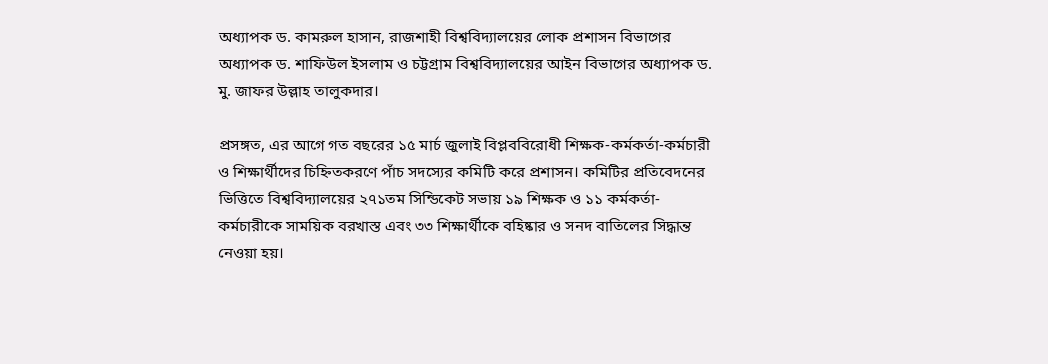অধ্যাপক ড. কামরুল হাসান, রাজশাহী বিশ্ববিদ্যালয়ের লোক প্রশাসন বিভাগের অধ্যাপক ড. শাফিউল ইসলাম ও চট্টগ্রাম বিশ্ববিদ্যালয়ের আইন বিভাগের অধ্যাপক ড. মু. জাফর উল্লাহ তালুকদার।

প্রসঙ্গত, এর আগে গত বছরের ১৫ মার্চ জুলাই বিপ্লববিরোধী শিক্ষক-কর্মকর্তা-কর্মচারী ও শিক্ষার্থীদের চিহ্নিতকরণে পাঁচ সদস্যের কমিটি করে প্রশাসন। কমিটির প্রতিবেদনের ভিত্তিতে বিশ্ববিদ্যালয়ের ২৭১তম সিন্ডিকেট সভায় ১৯ শিক্ষক ও ১১ কর্মকর্তা-কর্মচারীকে সাময়িক বরখাস্ত এবং ৩৩ শিক্ষার্থীকে বহিষ্কার ও সনদ বাতিলের সিদ্ধান্ত নেওয়া হয়।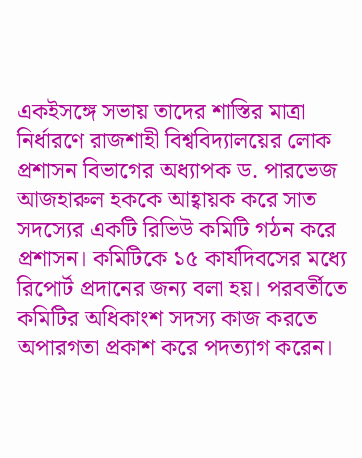একইসঙ্গে সভায় তাদের শাস্তির মাত্রা নির্ধারণে রাজশাহী বিশ্ববিদ্যালয়ের লোক প্রশাসন বিভাগের অধ্যাপক ড. পারভেজ আজহারুল হককে আহ্বায়ক করে সাত সদস্যের একটি রিভিউ কমিটি গঠন করে প্রশাসন। কমিটিকে ১৫ কার্যদিবসের মধ্যে রিপোর্ট প্রদানের জন্য বলা হয়। পরবর্তীতে কমিটির অধিকাংশ সদস্য কাজ করতে অপারগতা প্রকাশ করে পদত্যাগ করেন।